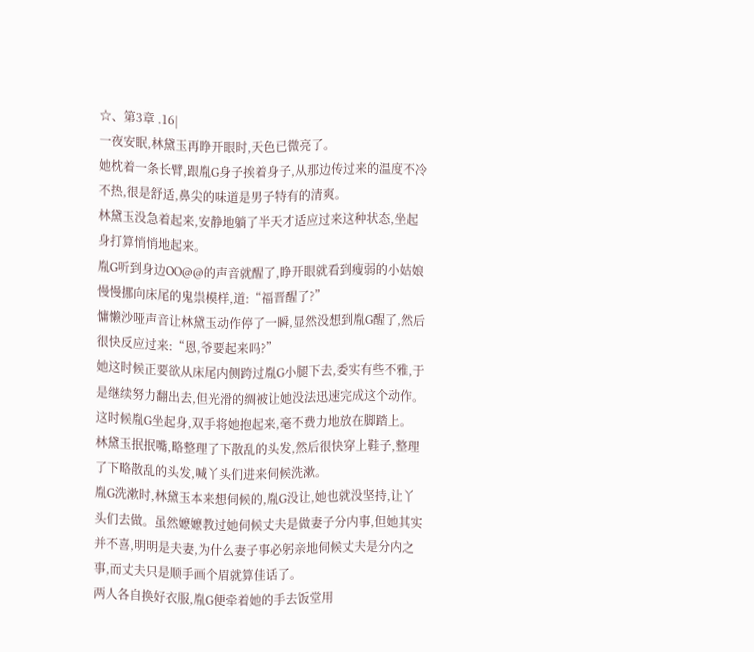☆、第3章 .16|
一夜安眠,林黛玉再睁开眼时,天色已微亮了。
她枕着一条长臂,跟胤G身子挨着身子,从那边传过来的温度不冷不热,很是舒适,鼻尖的味道是男子特有的清爽。
林黛玉没急着起来,安静地躺了半天才适应过来这种状态,坐起身打算悄悄地起来。
胤G听到身边OO@@的声音就醒了,睁开眼就看到瘦弱的小姑娘慢慢挪向床尾的鬼祟模样,道:“福晋醒了?”
慵懒沙哑声音让林黛玉动作停了一瞬,显然没想到胤G醒了,然后很快反应过来:“恩,爷要起来吗?”
她这时候正要欲从床尾内侧跨过胤G小腿下去,委实有些不雅,于是继续努力翻出去,但光滑的绸被让她没法迅速完成这个动作。这时候胤G坐起身,双手将她抱起来,毫不费力地放在脚踏上。
林黛玉抿抿嘴,略整理了下散乱的头发,然后很快穿上鞋子,整理了下略散乱的头发,喊丫头们进来伺候洗漱。
胤G洗漱时,林黛玉本来想伺候的,胤G没让,她也就没坚持,让丫头们去做。虽然嬷嬷教过她伺候丈夫是做妻子分内事,但她其实并不喜,明明是夫妻,为什么妻子事必躬亲地伺候丈夫是分内之事,而丈夫只是顺手画个眉就算佳话了。
两人各自换好衣服,胤G便牵着她的手去饭堂用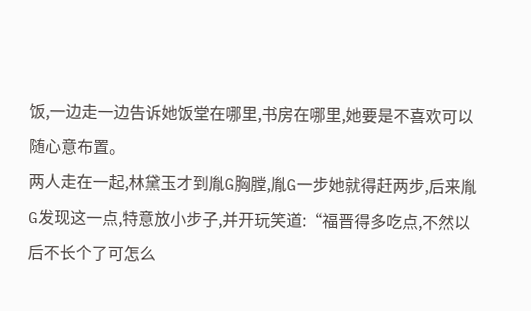饭,一边走一边告诉她饭堂在哪里,书房在哪里,她要是不喜欢可以随心意布置。
两人走在一起,林黛玉才到胤G胸膛,胤G一步她就得赶两步,后来胤G发现这一点,特意放小步子,并开玩笑道:“福晋得多吃点,不然以后不长个了可怎么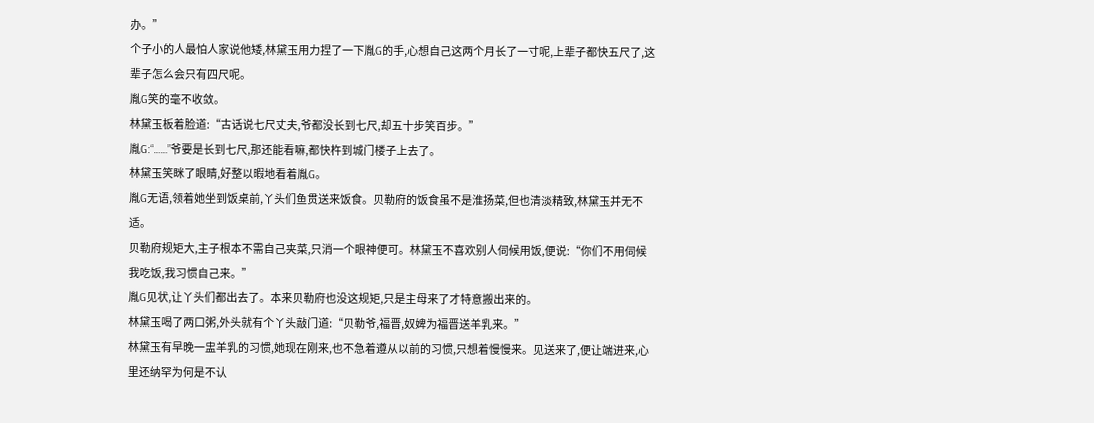办。”
个子小的人最怕人家说他矮,林黛玉用力捏了一下胤G的手,心想自己这两个月长了一寸呢,上辈子都快五尺了,这辈子怎么会只有四尺呢。
胤G笑的毫不收敛。
林黛玉板着脸道:“古话说七尺丈夫,爷都没长到七尺,却五十步笑百步。”
胤G:“……”爷要是长到七尺,那还能看嘛,都快杵到城门楼子上去了。
林黛玉笑眯了眼睛,好整以暇地看着胤G。
胤G无语,领着她坐到饭桌前,丫头们鱼贯送来饭食。贝勒府的饭食虽不是淮扬菜,但也清淡精致,林黛玉并无不适。
贝勒府规矩大,主子根本不需自己夹菜,只消一个眼神便可。林黛玉不喜欢别人伺候用饭,便说:“你们不用伺候我吃饭,我习惯自己来。”
胤G见状,让丫头们都出去了。本来贝勒府也没这规矩,只是主母来了才特意搬出来的。
林黛玉喝了两口粥,外头就有个丫头敲门道:“贝勒爷,福晋,奴婢为福晋送羊乳来。”
林黛玉有早晚一盅羊乳的习惯,她现在刚来,也不急着遵从以前的习惯,只想着慢慢来。见送来了,便让端进来,心里还纳罕为何是不认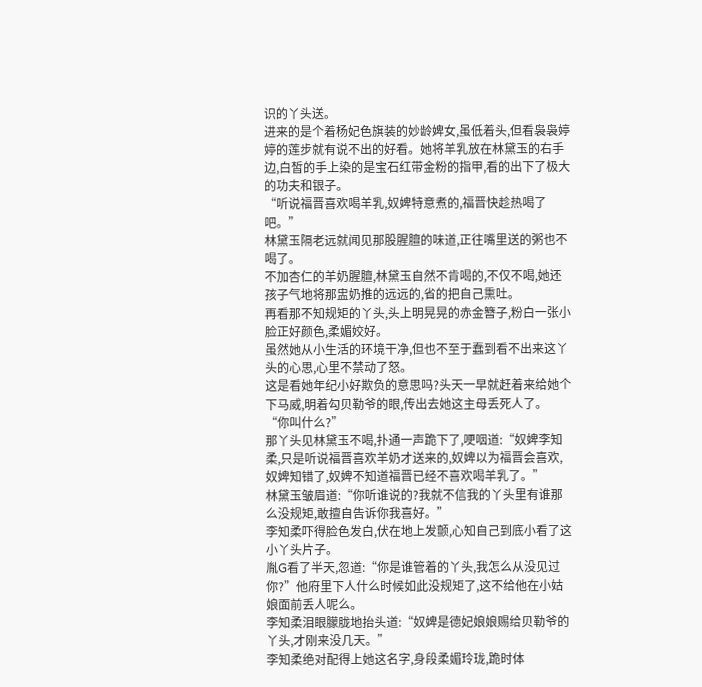识的丫头送。
进来的是个着杨妃色旗装的妙龄婢女,虽低着头,但看袅袅婷婷的莲步就有说不出的好看。她将羊乳放在林黛玉的右手边,白皙的手上染的是宝石红带金粉的指甲,看的出下了极大的功夫和银子。
“听说福晋喜欢喝羊乳,奴婢特意煮的,福晋快趁热喝了吧。”
林黛玉隔老远就闻见那股腥膻的味道,正往嘴里送的粥也不喝了。
不加杏仁的羊奶腥膻,林黛玉自然不肯喝的,不仅不喝,她还孩子气地将那盅奶推的远远的,省的把自己熏吐。
再看那不知规矩的丫头,头上明晃晃的赤金簪子,粉白一张小脸正好颜色,柔媚姣好。
虽然她从小生活的环境干净,但也不至于蠢到看不出来这丫头的心思,心里不禁动了怒。
这是看她年纪小好欺负的意思吗?头天一早就赶着来给她个下马威,明着勾贝勒爷的眼,传出去她这主母丢死人了。
“你叫什么?”
那丫头见林黛玉不喝,扑通一声跪下了,哽咽道:“奴婢李知柔,只是听说福晋喜欢羊奶才送来的,奴婢以为福晋会喜欢,奴婢知错了,奴婢不知道福晋已经不喜欢喝羊乳了。”
林黛玉皱眉道:“你听谁说的?我就不信我的丫头里有谁那么没规矩,敢擅自告诉你我喜好。”
李知柔吓得脸色发白,伏在地上发颤,心知自己到底小看了这小丫头片子。
胤G看了半天,忽道:“你是谁管着的丫头,我怎么从没见过你?”他府里下人什么时候如此没规矩了,这不给他在小姑娘面前丢人呢么。
李知柔泪眼朦胧地抬头道:“奴婢是德妃娘娘赐给贝勒爷的丫头,才刚来没几天。”
李知柔绝对配得上她这名字,身段柔媚玲珑,跪时体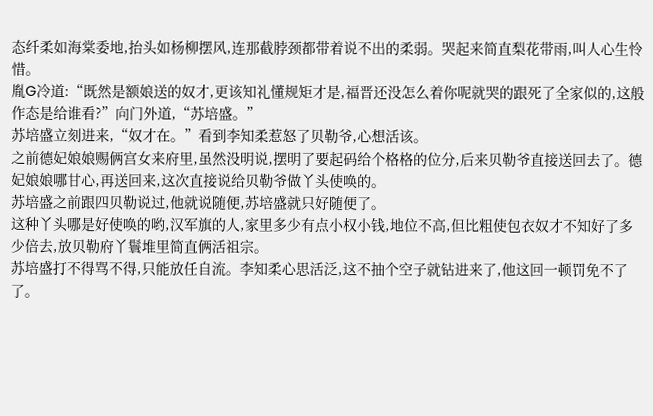态纤柔如海棠委地,抬头如杨柳摆风,连那截脖颈都带着说不出的柔弱。哭起来简直梨花带雨,叫人心生怜惜。
胤G冷道:“既然是额娘送的奴才,更该知礼懂规矩才是,福晋还没怎么着你呢就哭的跟死了全家似的,这般作态是给谁看?”向门外道,“苏培盛。”
苏培盛立刻进来,“奴才在。”看到李知柔惹怒了贝勒爷,心想活该。
之前德妃娘娘赐俩宫女来府里,虽然没明说,摆明了要起码给个格格的位分,后来贝勒爷直接送回去了。德妃娘娘哪甘心,再送回来,这次直接说给贝勒爷做丫头使唤的。
苏培盛之前跟四贝勒说过,他就说随便,苏培盛就只好随便了。
这种丫头哪是好使唤的哟,汉军旗的人,家里多少有点小权小钱,地位不高,但比粗使包衣奴才不知好了多少倍去,放贝勒府丫鬟堆里简直俩活祖宗。
苏培盛打不得骂不得,只能放任自流。李知柔心思活泛,这不抽个空子就钻进来了,他这回一顿罚免不了了。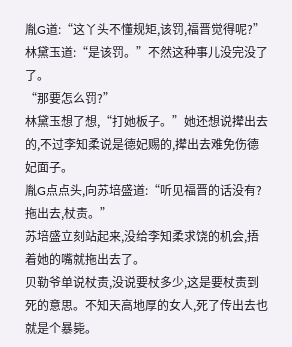胤G道:“这丫头不懂规矩,该罚,福晋觉得呢?”
林黛玉道:“是该罚。”不然这种事儿没完没了了。
“那要怎么罚?”
林黛玉想了想,“打她板子。”她还想说撵出去的,不过李知柔说是德妃赐的,撵出去难免伤德妃面子。
胤G点点头,向苏培盛道:“听见福晋的话没有?拖出去,杖责。”
苏培盛立刻站起来,没给李知柔求饶的机会,捂着她的嘴就拖出去了。
贝勒爷单说杖责,没说要杖多少,这是要杖责到死的意思。不知天高地厚的女人,死了传出去也就是个暴毙。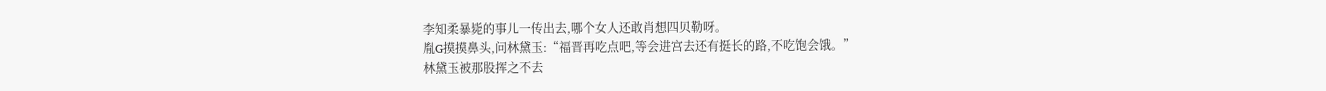李知柔暴毙的事儿一传出去,哪个女人还敢肖想四贝勒呀。
胤G摸摸鼻头,问林黛玉:“福晋再吃点吧,等会进宫去还有挺长的路,不吃饱会饿。”
林黛玉被那股挥之不去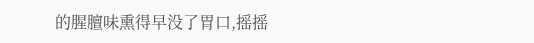的腥膻味熏得早没了胃口,摇摇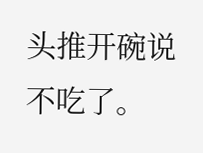头推开碗说不吃了。